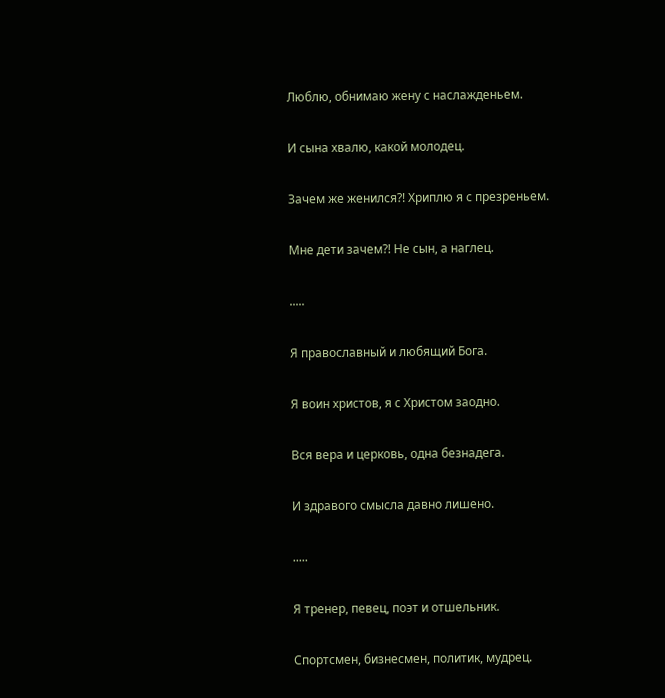Люблю, обнимаю жену с наслажденьем.

И сына хвалю, какой молодец.

Зачем же женился?! Хриплю я с презреньем.

Мне дети зачем?! Не сын, а наглец.

.....

Я православный и любящий Бога.

Я воин христов, я с Христом заодно.

Вся вера и церковь, одна безнадега.

И здравого смысла давно лишено.

.....

Я тренер, певец, поэт и отшельник.

Спортсмен, бизнесмен, политик, мудрец.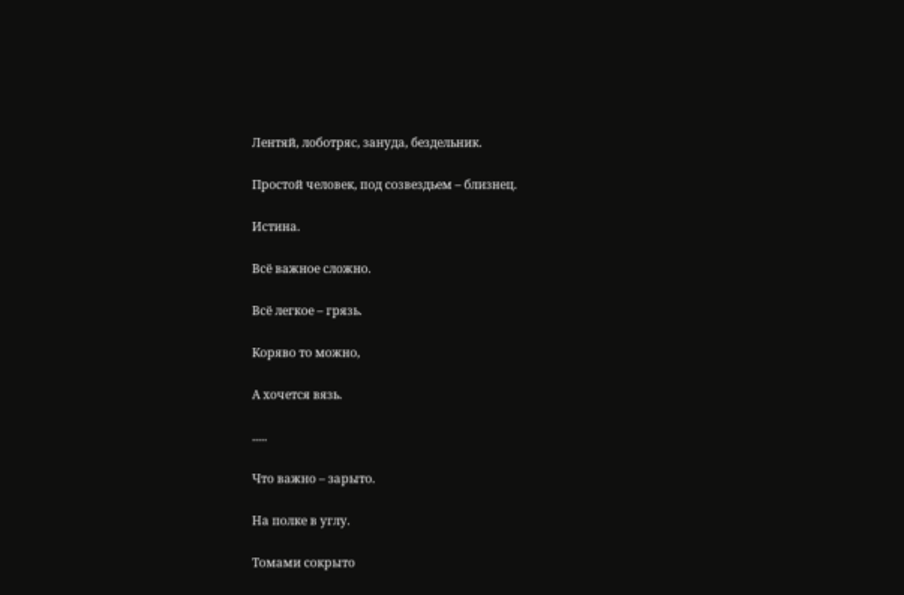Лентяй, лоботряс, зануда, бездельник.

Простой человек, под созвездьем – близнец.

Истина.

Всё важное сложно.

Всё легкое – грязь.

Коряво то можно,

А хочется вязь.

.....

Что важно – зарыто.

На полке в углу.

Томами сокрыто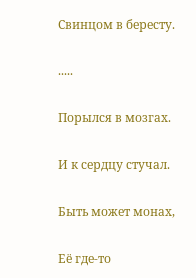Свинцом в бересту.

.....

Порылся в мозгах.

И к сердцу стучал.

Быть может монах,

Её где-то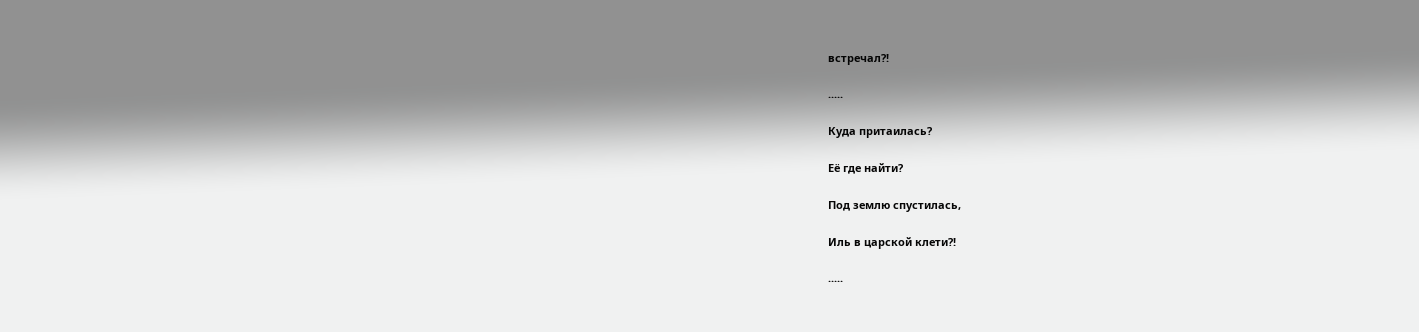встречал?!

.....

Куда притаилась?

Её где найти?

Под землю спустилась,

Иль в царской клети?!

.....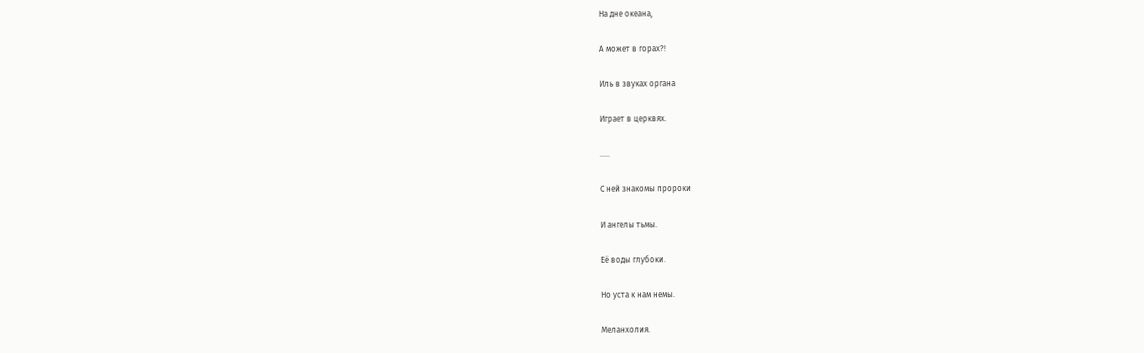На дне океана,

А может в горах?!

Иль в звуках органа

Играет в церквях.

.....

С ней знакомы пророки

И ангелы тьмы.

Её воды глубоки.

Но уста к нам немы.

Меланхолия.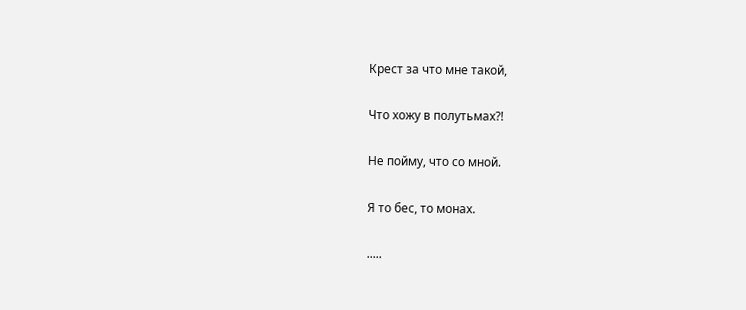Крест за что мне такой,

Что хожу в полутьмах?!

Не пойму, что со мной.

Я то бес, то монах.

.....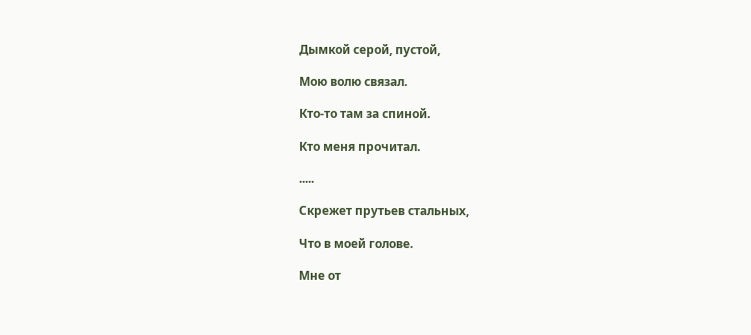Дымкой серой, пустой,

Мою волю связал.

Кто-то там за спиной.

Кто меня прочитал.

.....

Скрежет прутьев стальных,

Что в моей голове.

Мне от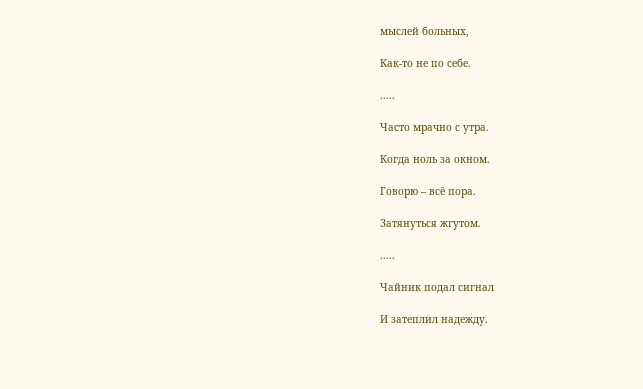мыслей больных,

Как-то не по себе.

.....

Часто мрачно с утра.

Когда ноль за окном.

Говорю – всё пора.

Затянуться жгутом.

.....

Чайник подал сигнал

И затеплил надежду.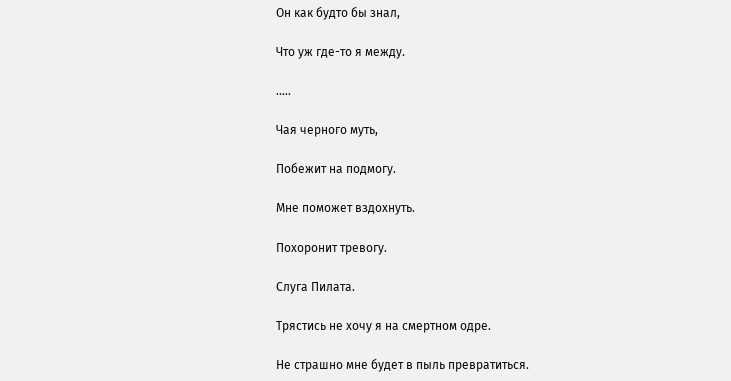Он как будто бы знал,

Что уж где-то я между.

.....

Чая черного муть,

Побежит на подмогу.

Мне поможет вздохнуть.

Похоронит тревогу.

Слуга Пилата.

Трястись не хочу я на смертном одре.

Не страшно мне будет в пыль превратиться.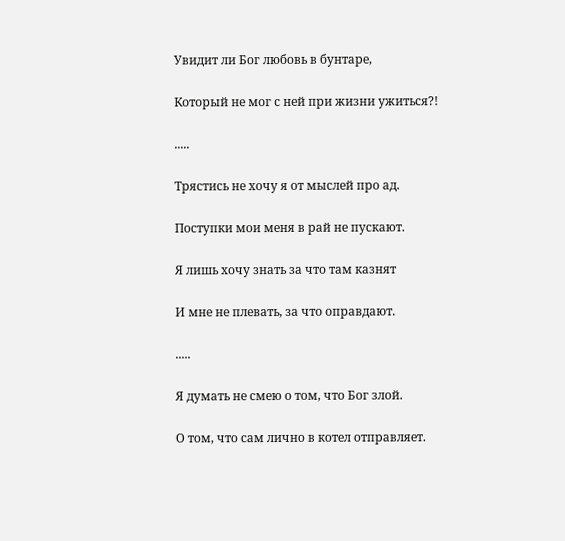Увидит ли Бог любовь в бунтаре,

Который не мог с ней при жизни ужиться?!

.....

Трястись не хочу я от мыслей про ад.

Поступки мои меня в рай не пускают.

Я лишь хочу знать за что там казнят

И мне не плевать, за что оправдают.

.....

Я думать не смею о том, что Бог злой.

О том, что сам лично в котел отправляет.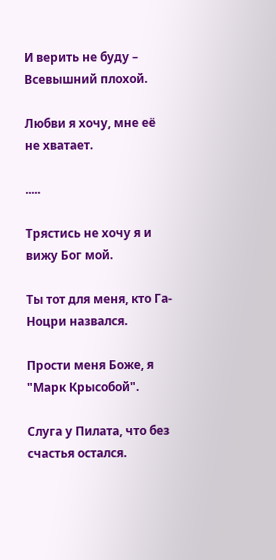И верить не буду – Всевышний плохой.

Любви я хочу, мне её не хватает.

.....

Трястись не хочу я и вижу Бог мой.

Ты тот для меня, кто Га-Ноцри назвался.

Прости меня Боже, я "Марк Крысобой".

Слуга у Пилата, что без счастья остался.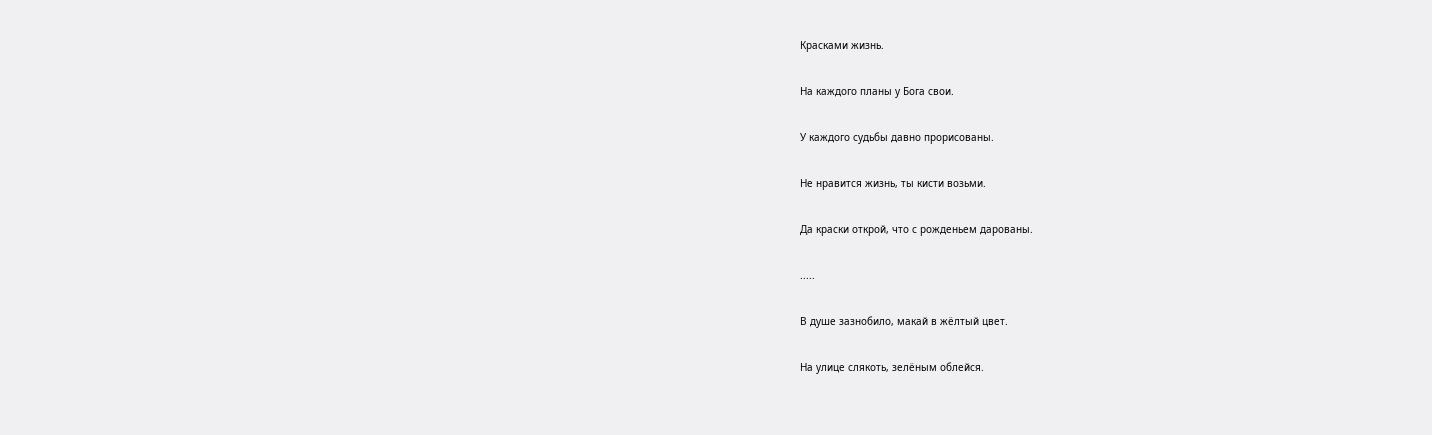Красками жизнь.

На каждого планы у Бога свои.

У каждого судьбы давно прорисованы.

Не нравится жизнь, ты кисти возьми.

Да краски открой, что с рожденьем дарованы.

.....

В душе зазнобило, макай в жёлтый цвет.

На улице слякоть, зелёным облейся.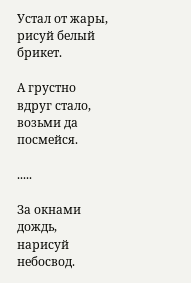Устал от жары, рисуй белый брикет.

А грустно вдруг стало, возьми да посмейся.

.....

За окнами дождь, нарисуй небосвод.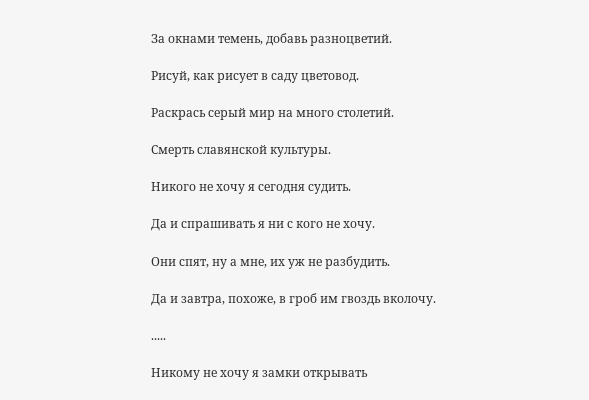За окнами темень, добавь разноцветий.

Рисуй, как рисует в саду цветовод.

Раскрась серый мир на много столетий.

Смерть славянской культуры.

Никого не хочу я сегодня судить.

Да и спрашивать я ни с кого не хочу.

Они спят, ну а мне, их уж не разбудить.

Да и завтра, похоже, в гроб им гвоздь вколочу.

.....

Никому не хочу я замки открывать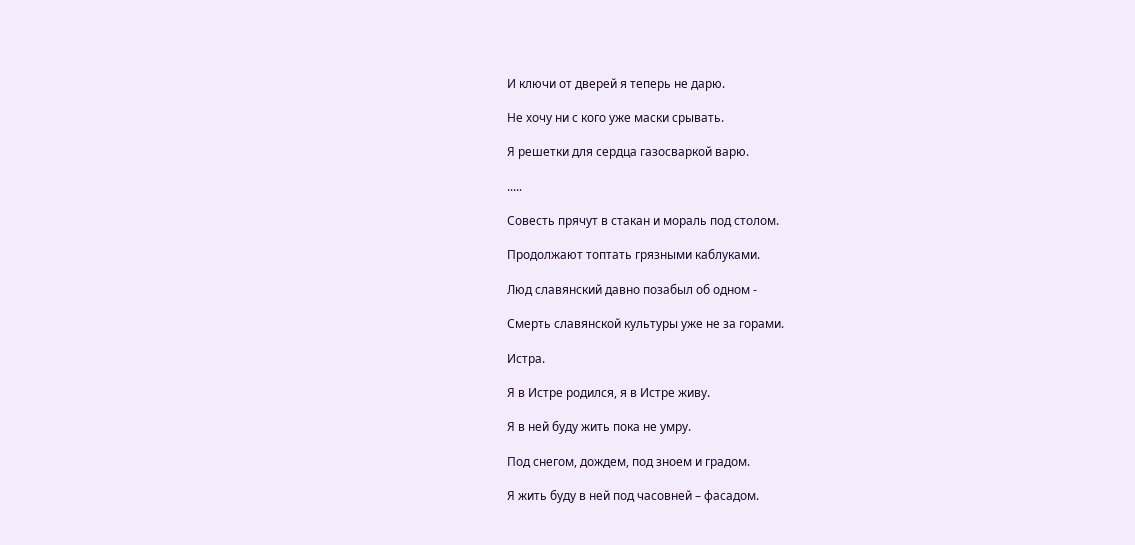И ключи от дверей я теперь не дарю.

Не хочу ни с кого уже маски срывать.

Я решетки для сердца газосваркой варю.

.....

Совесть прячут в стакан и мораль под столом.

Продолжают топтать грязными каблуками.

Люд славянский давно позабыл об одном -

Смерть славянской культуры уже не за горами.

Истра.

Я в Истре родился, я в Истре живу.

Я в ней буду жить пока не умру.

Под снегом, дождем, под зноем и градом.

Я жить буду в ней под часовней – фасадом.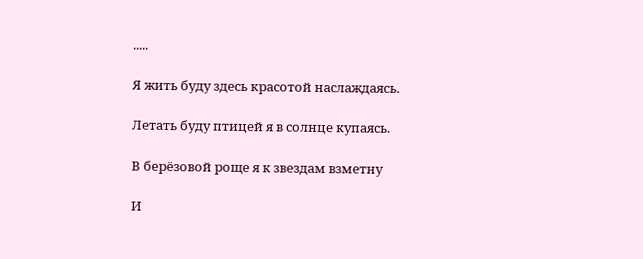.....

Я жить буду здесь красотой наслаждаясь.

Летать буду птицей я в солнце купаясь.

В берёзовой роще я к звездам взметну

И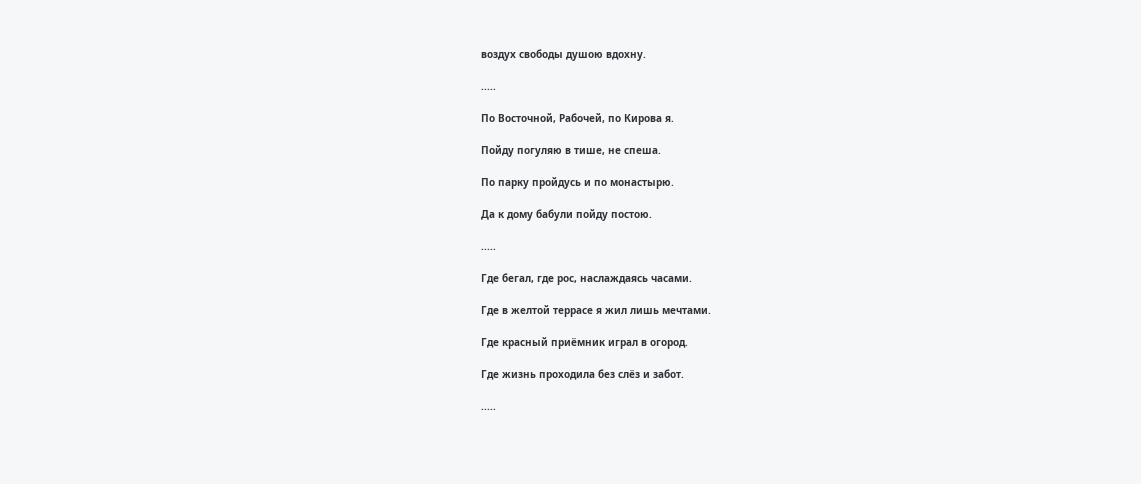воздух свободы душою вдохну.

.....

По Восточной, Рабочей, по Кирова я.

Пойду погуляю в тише, не спеша.

По парку пройдусь и по монастырю.

Да к дому бабули пойду постою.

.....

Где бегал, где рос, наслаждаясь часами.

Где в желтой террасе я жил лишь мечтами.

Где красный приёмник играл в огород.

Где жизнь проходила без слёз и забот.

.....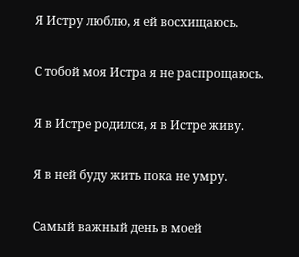Я Истру люблю, я ей восхищаюсь.

С тобой моя Истра я не распрощаюсь.

Я в Истре родился, я в Истре живу.

Я в ней буду жить пока не умру.

Самый важный день в моей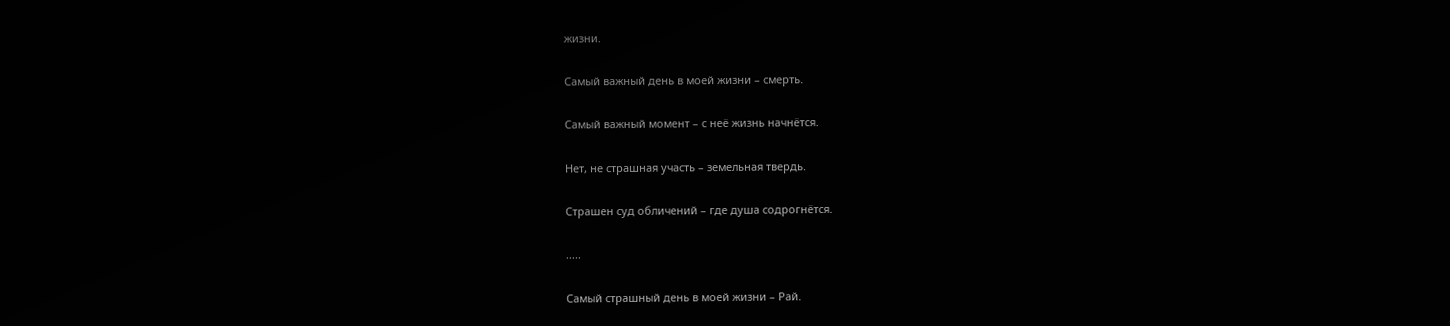жизни.

Самый важный день в моей жизни – смерть.

Самый важный момент – с неё жизнь начнётся.

Нет, не страшная участь – земельная твердь.

Страшен суд обличений – где душа содрогнётся.

.....

Самый страшный день в моей жизни – Рай.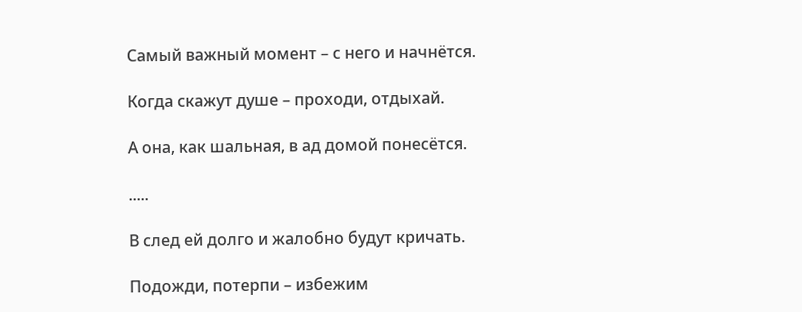Самый важный момент – с него и начнётся.

Когда скажут душе – проходи, отдыхай.

А она, как шальная, в ад домой понесётся.

.....

В след ей долго и жалобно будут кричать.

Подожди, потерпи – избежим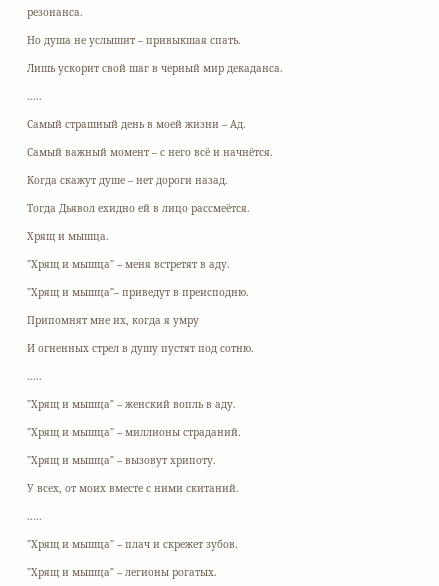резонанса.

Но душа не услышит – привыкшая спать.

Лишь ускорит свой шаг в черный мир декаданса.

.....

Самый страшный день в моей жизни – Ад.

Самый важный момент – с него всё и начнётся.

Когда скажут душе – нет дороги назад.

Тогда Дьявол ехидно ей в лицо рассмеётся.

Хрящ и мышца.

"Хрящ и мышца" – меня встретят в аду.

"Хрящ и мышца"– приведут в преисподню.

Припомнят мне их, когда я умру

И огненных стрел в душу пустят под сотню.

.....

"Хрящ и мышца" – женский вопль в аду.

"Хрящ и мышца" – миллионы страданий.

"Хрящ и мышца" – вызовут хрипоту.

У всех, от моих вместе с ними скитаний.

.....

"Хрящ и мышца" – плач и скрежет зубов.

"Хрящ и мышца" – легионы рогатых.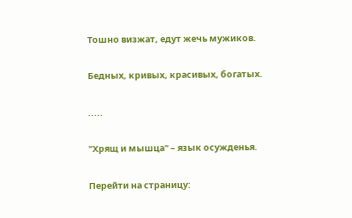Тошно визжат, едут жечь мужиков.

Бедных, кривых, красивых, богатых.

.....

"Хрящ и мышца" – язык осужденья.

Перейти на страницу: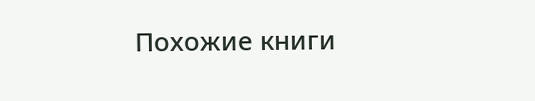Похожие книги